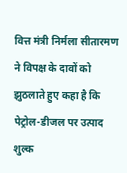वित्त मंत्री निर्मला सीतारमण ने विपक्ष के दावों को झुठलाते हुए कहा है कि पेट्रोल-डीजल पर उत्पाद शुल्क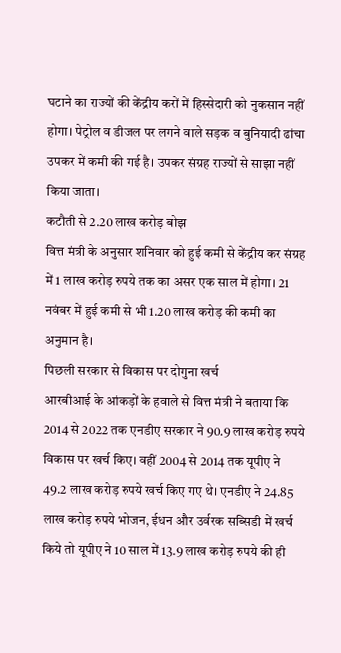घटाने का राज्यों की केंद्रीय करों में हिस्सेदारी को नुकसान नहीं होगा। पेट्रोल व डीजल पर लगने वाले सड़क व बुनियादी ढांचा उपकर में कमी की गई है। उपकर संग्रह राज्यों से साझा नहीं किया जाता।
कटौती से 2.20 लाख करोड़ बोझ
वित्त मंत्री के अनुसार शनिवार को हुई कमी से केंद्रीय कर संग्रह में 1 लाख करोड़ रुपये तक का असर एक साल में होगा। 21 नवंबर में हुई कमी से भी 1.20 लाख करोड़ की कमी का अनुमान है।
पिछली सरकार से विकास पर दोगुना खर्च
आरबीआई के आंकड़ों के हवाले से वित्त मंत्री ने बताया कि 2014 से 2022 तक एनडीए सरकार ने 90.9 लाख करोड़ रुपये विकास पर खर्च किए। वहीं 2004 से 2014 तक यूपीए ने 49.2 लाख करोड़ रुपये खर्च किए गए थे। एनडीए ने 24.85 लाख करोड़ रुपये भोजन, ईधन और उर्वरक सब्सिडी में खर्च किये तो यूपीए ने 10 साल में 13.9 लाख करोड़ रुपये की ही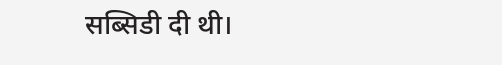सब्सिडी दी थी।